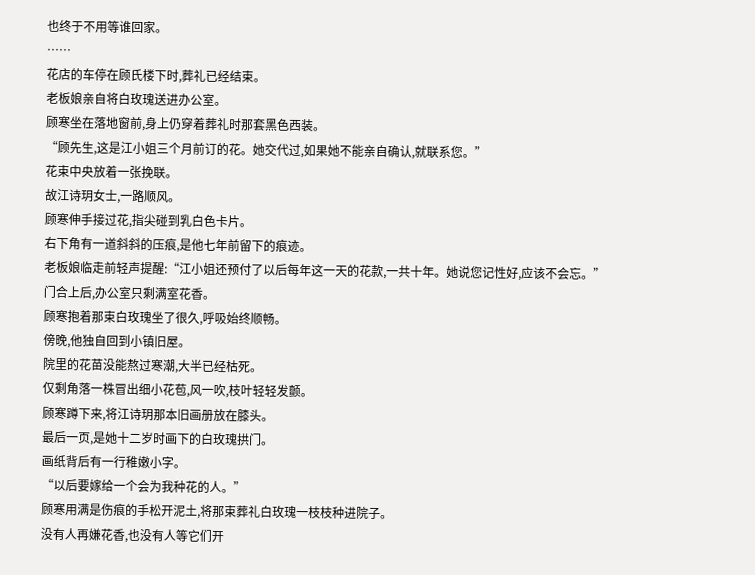也终于不用等谁回家。
……
花店的车停在顾氏楼下时,葬礼已经结束。
老板娘亲自将白玫瑰送进办公室。
顾寒坐在落地窗前,身上仍穿着葬礼时那套黑色西装。
“顾先生,这是江小姐三个月前订的花。她交代过,如果她不能亲自确认,就联系您。”
花束中央放着一张挽联。
故江诗玥女士,一路顺风。
顾寒伸手接过花,指尖碰到乳白色卡片。
右下角有一道斜斜的压痕,是他七年前留下的痕迹。
老板娘临走前轻声提醒:“江小姐还预付了以后每年这一天的花款,一共十年。她说您记性好,应该不会忘。”
门合上后,办公室只剩满室花香。
顾寒抱着那束白玫瑰坐了很久,呼吸始终顺畅。
傍晚,他独自回到小镇旧屋。
院里的花苗没能熬过寒潮,大半已经枯死。
仅剩角落一株冒出细小花苞,风一吹,枝叶轻轻发颤。
顾寒蹲下来,将江诗玥那本旧画册放在膝头。
最后一页,是她十二岁时画下的白玫瑰拱门。
画纸背后有一行稚嫩小字。
“以后要嫁给一个会为我种花的人。”
顾寒用满是伤痕的手松开泥土,将那束葬礼白玫瑰一枝枝种进院子。
没有人再嫌花香,也没有人等它们开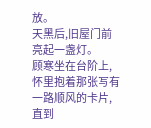放。
天黑后,旧屋门前亮起一盏灯。
顾寒坐在台阶上,怀里抱着那张写有一路顺风的卡片,直到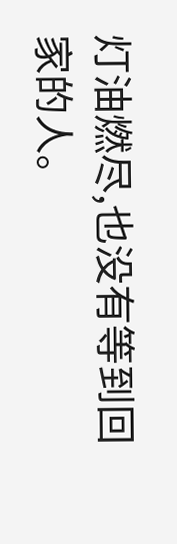灯油燃尽,也没有等到回家的人。